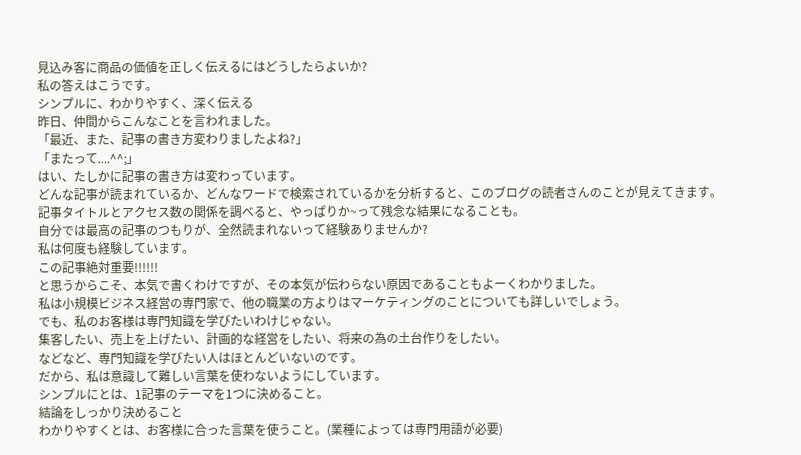見込み客に商品の価値を正しく伝えるにはどうしたらよいか?
私の答えはこうです。
シンプルに、わかりやすく、深く伝える
昨日、仲間からこんなことを言われました。
「最近、また、記事の書き方変わりましたよね?」
「またって....^^;」
はい、たしかに記事の書き方は変わっています。
どんな記事が読まれているか、どんなワードで検索されているかを分析すると、このブログの読者さんのことが見えてきます。
記事タイトルとアクセス数の関係を調べると、やっぱりか~って残念な結果になることも。
自分では最高の記事のつもりが、全然読まれないって経験ありませんか?
私は何度も経験しています。
この記事絶対重要!!!!!!
と思うからこそ、本気で書くわけですが、その本気が伝わらない原因であることもよーくわかりました。
私は小規模ビジネス経営の専門家で、他の職業の方よりはマーケティングのことについても詳しいでしょう。
でも、私のお客様は専門知識を学びたいわけじゃない。
集客したい、売上を上げたい、計画的な経営をしたい、将来の為の土台作りをしたい。
などなど、専門知識を学びたい人はほとんどいないのです。
だから、私は意識して難しい言葉を使わないようにしています。
シンプルにとは、1記事のテーマを1つに決めること。
結論をしっかり決めること
わかりやすくとは、お客様に合った言葉を使うこと。(業種によっては専門用語が必要)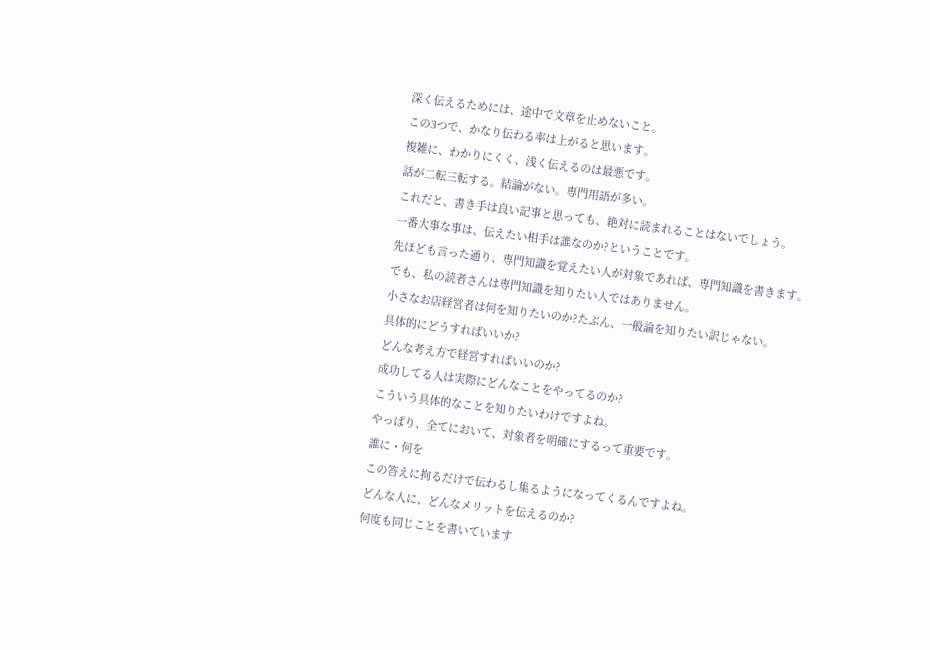深く伝えるためには、途中で文章を止めないこと。
この3つで、かなり伝わる率は上がると思います。
複雑に、わかりにくく、浅く伝えるのは最悪です。
話が二転三転する。結論がない。専門用語が多い。
これだと、書き手は良い記事と思っても、絶対に読まれることはないでしょう。
一番大事な事は、伝えたい相手は誰なのか?ということです。
先ほども言った通り、専門知識を覚えたい人が対象であれば、専門知識を書きます。
でも、私の読者さんは専門知識を知りたい人ではありません。
小さなお店経営者は何を知りたいのか?たぶん、一般論を知りたい訳じゃない。
具体的にどうすればいいか?
どんな考え方で経営すればいいのか?
成功してる人は実際にどんなことをやってるのか?
こういう具体的なことを知りたいわけですよね。
やっぱり、全てにおいて、対象者を明確にするって重要です。
誰に・何を
この答えに拘るだけで伝わるし集るようになってくるんですよね。
どんな人に、どんなメリットを伝えるのか?
何度も同じことを書いています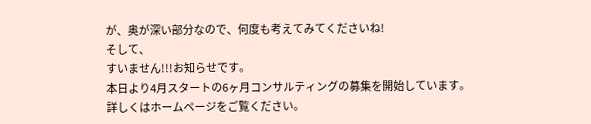が、奥が深い部分なので、何度も考えてみてくださいね!
そして、
すいません!!!お知らせです。
本日より4月スタートの6ヶ月コンサルティングの募集を開始しています。
詳しくはホームページをご覧ください。